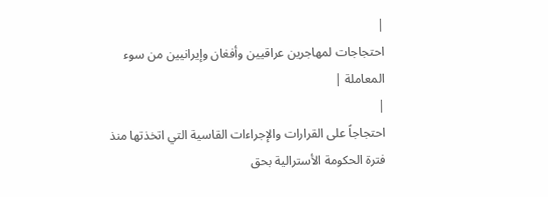|
احتجاجات لمهاجرين عراقيين وأفغان وإيرانيين من سوء المعاملة |
|
احتجاجاً على القرارات والإجراءات القاسية التي اتخذتها منذ فترة الحكومة الأسترالية بحق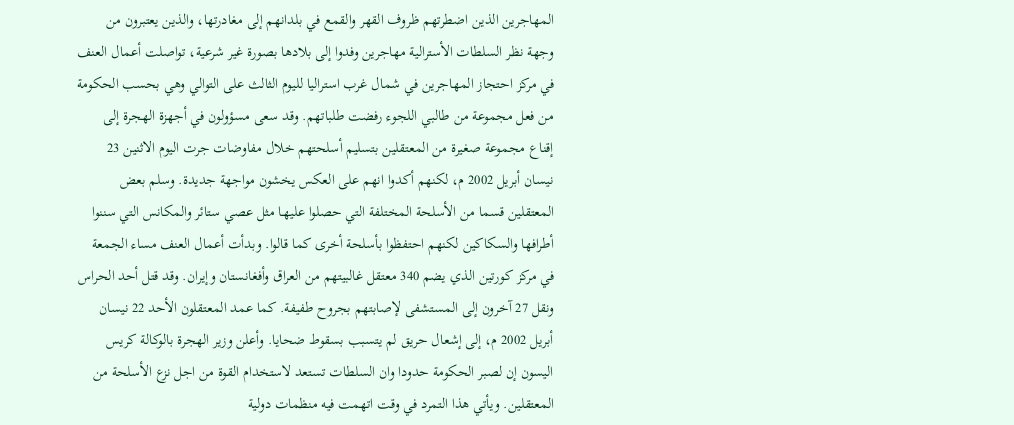المهاجرين الذين اضطرتهم ظروف القهر والقمع في بلدانهم إلى مغادرتها، والذين يعتبرون من وجهة نظر السلطات الأسترالية مهاجرين وفدوا إلى بلادها بصورة غير شرعية، تواصلت أعمال العنف في مركز احتجاز المهاجرين في شمال غرب استراليا لليوم الثالث على التوالي وهي بحسب الحكومة من فعل مجموعة من طالبي اللجوء رفضت طلباتهم. وقد سعى مسؤولون في أجهزة الهجرة إلى إقناع مجموعة صغيرة من المعتقلين بتسليم أسلحتهم خلال مفاوضات جرت اليوم الاثنين 23 نيسان أبريل 2002 م، لكنهم أكدوا انهم على العكس يخشون مواجهة جديدة. وسلم بعض المعتقلين قسما من الأسلحة المختلفة التي حصلوا عليهـا مثل عصي ستائر والمكانس التي سننوا أطرافها والسكاكين لكنهم احتفظوا بأسلحة أخرى كما قالوا. وبدأت أعمال العنف مساء الجمعة في مركز كورتين الذي يضم 340 معتقل غالبيتهم من العراق وأفغانستان وإيران. وقد قتل أحد الحراس ونقل 27 آخرون إلى المستشفى لإصابتهم بجروح طفيفة. كما عمد المعتقلون الأحد 22 نيسان أبريل 2002 م، إلى إشعال حريق لم يتسبب بسقوط ضحايا. وأعلن وزير الهجرة بالوكالة كريس اليسون إن لصبر الحكومة حدودا وان السلطات تستعد لاستخدام القوة من اجل نزع الأسلحة من المعتقلين. ويأتي هذا التمرد في وقت اتهمت فيه منظمات دولية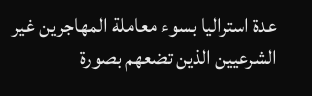عدة استراليا بسوء معاملة المهاجرين غير الشرعيين الذين تضعهم بصورة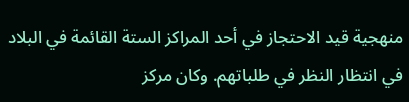منهجية قيد الاحتجاز في أحد المراكز الستة القائمة في البلاد في انتظار النظر في طلباتهم. وكان مركز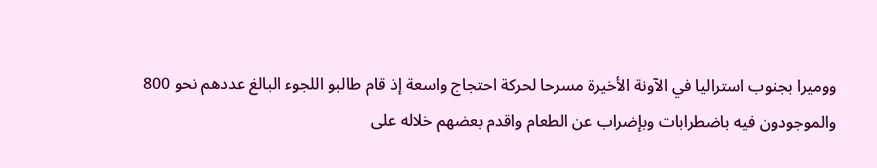ووميرا بجنوب استراليا في الآونة الأخيرة مسرحا لحركة احتجاج واسعة إذ قام طالبو اللجوء البالغ عددهم نحو 800 والموجودون فيه باضطرابات وبإضراب عن الطعام واقدم بعضهم خلاله على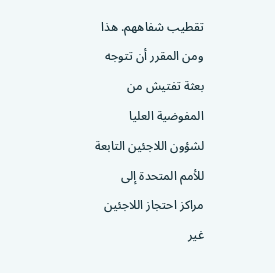تقطيب شفاههم. هذا ومن المقرر أن تتوجه بعثة تفتيش من المفوضية العليا لشؤون اللاجئين التابعة للأمم المتحدة إلى مراكز احتجاز اللاجئين غير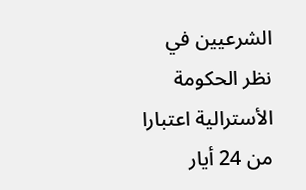الشرعيين في نظر الحكومة الأسترالية اعتبارا من 24 أيار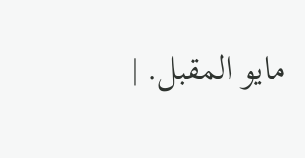مايو المقبل. |